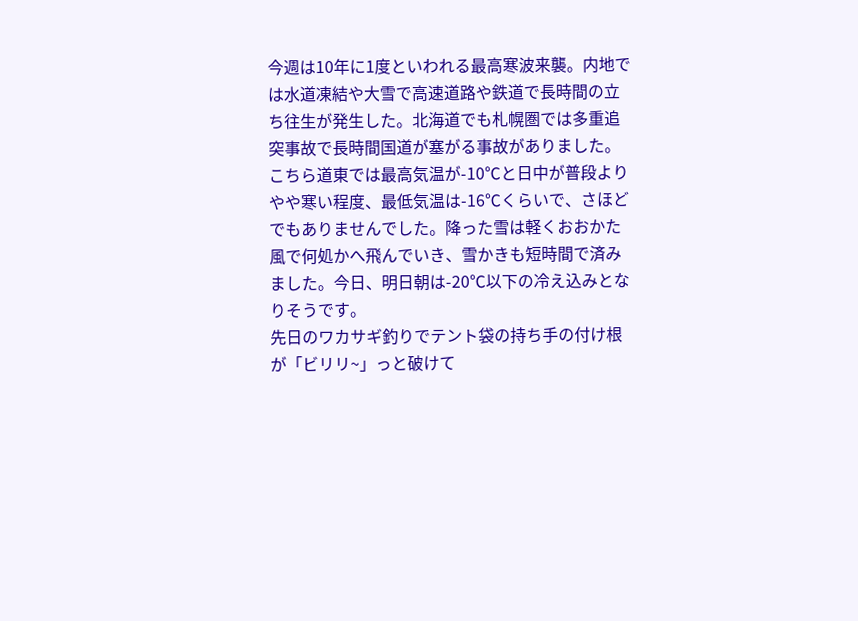今週は10年に1度といわれる最高寒波来襲。内地では水道凍結や大雪で高速道路や鉄道で長時間の立ち往生が発生した。北海道でも札幌圏では多重追突事故で長時間国道が塞がる事故がありました。こちら道東では最高気温が-10℃と日中が普段よりやや寒い程度、最低気温は-16℃くらいで、さほどでもありませんでした。降った雪は軽くおおかた風で何処かへ飛んでいき、雪かきも短時間で済みました。今日、明日朝は-20℃以下の冷え込みとなりそうです。
先日のワカサギ釣りでテント袋の持ち手の付け根が「ビリリ~」っと破けて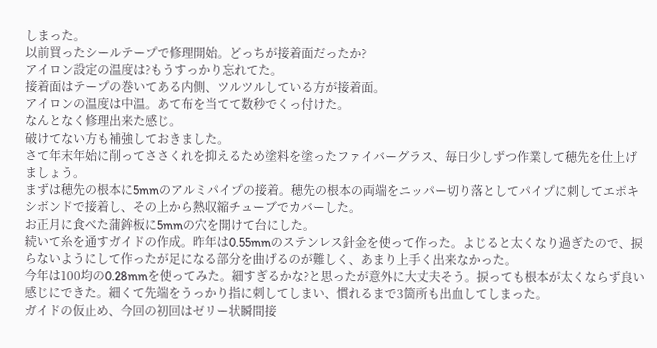しまった。
以前買ったシールテープで修理開始。どっちが接着面だったか?
アイロン設定の温度は?もうすっかり忘れてた。
接着面はテープの巻いてある内側、ツルツルしている方が接着面。
アイロンの温度は中温。あて布を当てて数秒でくっ付けた。
なんとなく修理出来た感じ。
破けてない方も補強しておきました。
さて年末年始に削ってささくれを抑えるため塗料を塗ったファイバーグラス、毎日少しずつ作業して穂先を仕上げましょう。
まずは穂先の根本に5mmのアルミパイプの接着。穂先の根本の両端をニッパー切り落としてパイプに刺してエポキシボンドで接着し、その上から熱収縮チューブでカバーした。
お正月に食べた蒲鉾板に5mmの穴を開けて台にした。
続いて糸を通すガイドの作成。昨年は0.55mmのステンレス針金を使って作った。よじると太くなり過ぎたので、捩らないようにして作ったが足になる部分を曲げるのが難しく、あまり上手く出来なかった。
今年は100均の0.28mmを使ってみた。細すぎるかな?と思ったが意外に大丈夫そう。捩っても根本が太くならず良い感じにできた。細くて先端をうっかり指に刺してしまい、慣れるまで3箇所も出血してしまった。
ガイドの仮止め、今回の初回はゼリー状瞬間接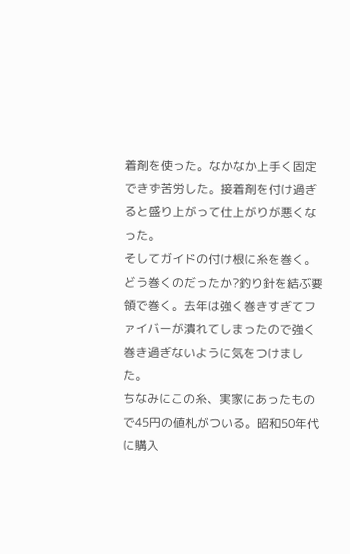着剤を使った。なかなか上手く固定できず苦労した。接着剤を付け過ぎると盛り上がって仕上がりが悪くなった。
そしてガイドの付け根に糸を巻く。どう巻くのだったか?釣り針を結ぶ要領で巻く。去年は強く巻きすぎてファイバーが潰れてしまったので強く巻き過ぎないように気をつけました。
ちなみにこの糸、実家にあったもので45円の値札がついる。昭和50年代に購入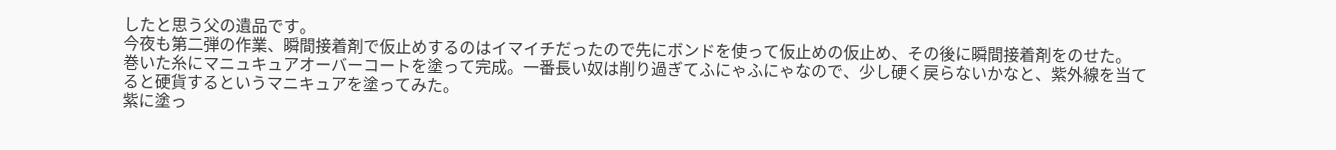したと思う父の遺品です。
今夜も第二弾の作業、瞬間接着剤で仮止めするのはイマイチだったので先にボンドを使って仮止めの仮止め、その後に瞬間接着剤をのせた。
巻いた糸にマニュキュアオーバーコートを塗って完成。一番長い奴は削り過ぎてふにゃふにゃなので、少し硬く戻らないかなと、紫外線を当てると硬貨するというマニキュアを塗ってみた。
紫に塗っ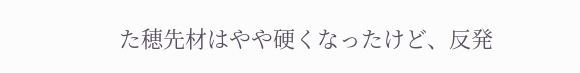た穂先材はやや硬くなったけど、反発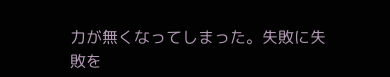力が無くなってしまった。失敗に失敗を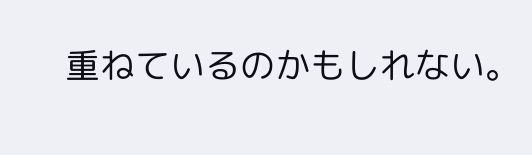重ねているのかもしれない。